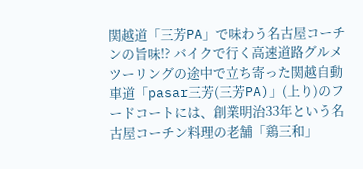関越道「三芳PA」で味わう名古屋コーチンの旨味!? バイクで行く高速道路グルメ
ツーリングの途中で立ち寄った関越自動車道「pasar三芳(三芳PA)」(上り)のフードコートには、創業明治33年という名古屋コーチン料理の老舗「鶏三和」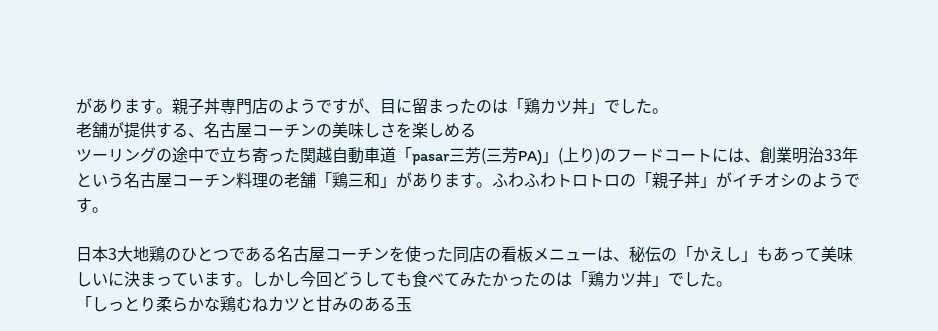があります。親子丼専門店のようですが、目に留まったのは「鶏カツ丼」でした。
老舗が提供する、名古屋コーチンの美味しさを楽しめる
ツーリングの途中で立ち寄った関越自動車道「pasar三芳(三芳PA)」(上り)のフードコートには、創業明治33年という名古屋コーチン料理の老舗「鶏三和」があります。ふわふわトロトロの「親子丼」がイチオシのようです。

日本3大地鶏のひとつである名古屋コーチンを使った同店の看板メニューは、秘伝の「かえし」もあって美味しいに決まっています。しかし今回どうしても食べてみたかったのは「鶏カツ丼」でした。
「しっとり柔らかな鶏むねカツと甘みのある玉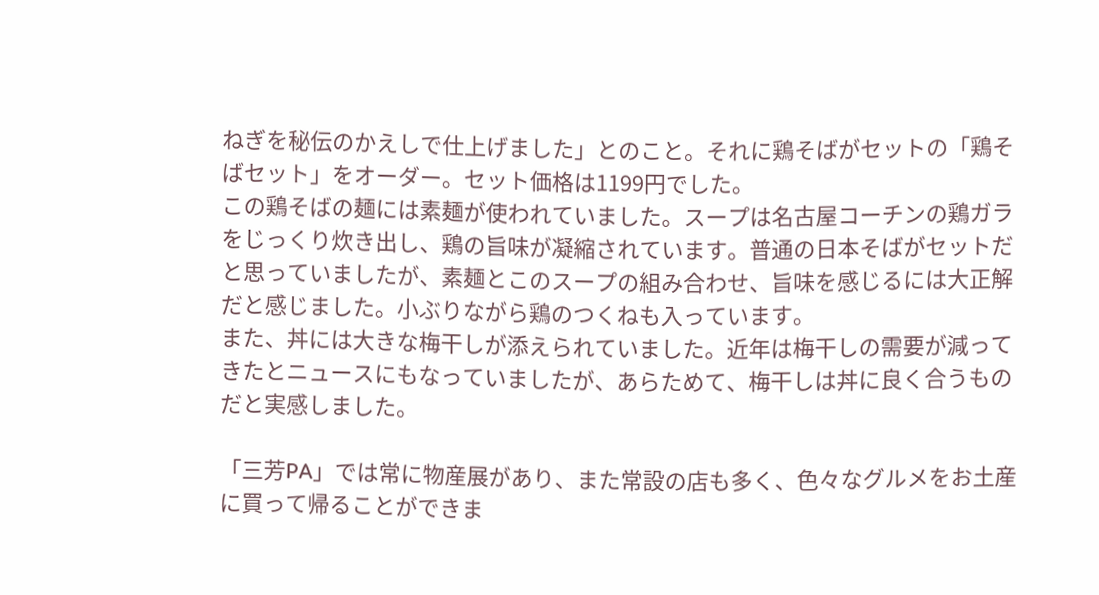ねぎを秘伝のかえしで仕上げました」とのこと。それに鶏そばがセットの「鶏そばセット」をオーダー。セット価格は1199円でした。
この鶏そばの麺には素麺が使われていました。スープは名古屋コーチンの鶏ガラをじっくり炊き出し、鶏の旨味が凝縮されています。普通の日本そばがセットだと思っていましたが、素麺とこのスープの組み合わせ、旨味を感じるには大正解だと感じました。小ぶりながら鶏のつくねも入っています。
また、丼には大きな梅干しが添えられていました。近年は梅干しの需要が減ってきたとニュースにもなっていましたが、あらためて、梅干しは丼に良く合うものだと実感しました。

「三芳PA」では常に物産展があり、また常設の店も多く、色々なグルメをお土産に買って帰ることができま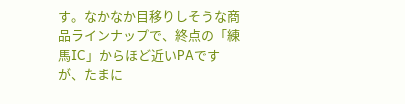す。なかなか目移りしそうな商品ラインナップで、終点の「練馬IC」からほど近いPAですが、たまに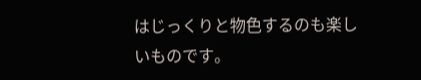はじっくりと物色するのも楽しいものです。